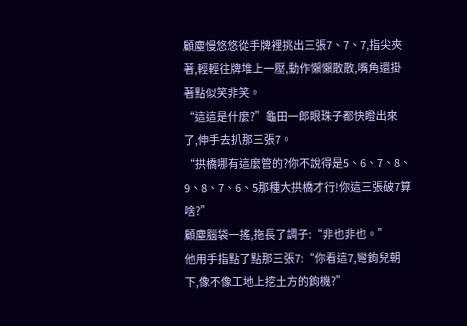顧塵慢悠悠從手牌裡挑出三張7、7、7,指尖夾著,輕輕往牌堆上一壓,動作懶懶散散,嘴角還掛著點似笑非笑。
“這這是什麼?”龜田一郎眼珠子都快瞪出來了,伸手去扒那三張7。
“拱橋哪有這麼管的?你不說得是5、6、7、8、9、8、7、6、5那種大拱橋才行!你這三張破7算啥?”
顧塵腦袋一搖,拖長了調子:“非也非也。”
他用手指點了點那三張7:“你看這7,彎鉤兒朝下,像不像工地上挖土方的鉤機?”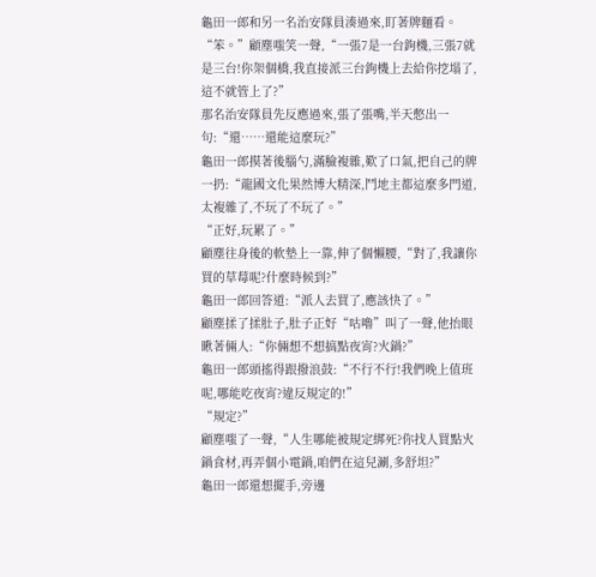龜田一郎和另一名治安隊員湊過來,盯著牌麵看。
“笨。”顧塵嗤笑一聲,“一張7是一台鉤機,三張7就是三台!你架個橋,我直接派三台鉤機上去給你挖塌了,這不就管上了?”
那名治安隊員先反應過來,張了張嘴,半天憋出一句:“還……還能這麼玩?”
龜田一郎摸著後腦勺,滿臉複雜,歎了口氣,把自己的牌一扔:“龍國文化果然博大精深,鬥地主都這麼多門道,太複雜了,不玩了不玩了。”
“正好,玩累了。”
顧塵往身後的軟墊上一靠,伸了個懶腰,“對了,我讓你買的草莓呢?什麼時候到?”
龜田一郎回答道:“派人去買了,應該快了。”
顧塵揉了揉肚子,肚子正好“咕嚕”叫了一聲,他抬眼瞅著倆人:“你倆想不想搞點夜宵?火鍋?”
龜田一郎頭搖得跟撥浪鼓:“不行不行!我們晚上值班呢,哪能吃夜宵?違反規定的!”
“規定?”
顧塵嗤了一聲,“人生哪能被規定綁死?你找人買點火鍋食材,再弄個小電鍋,咱們在這兒涮,多舒坦?”
龜田一郎還想擺手,旁邊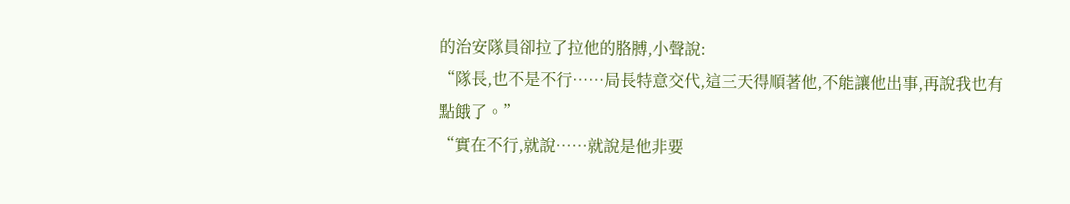的治安隊員卻拉了拉他的胳膊,小聲說:
“隊長,也不是不行……局長特意交代,這三天得順著他,不能讓他出事,再說我也有點餓了。”
“實在不行,就說……就說是他非要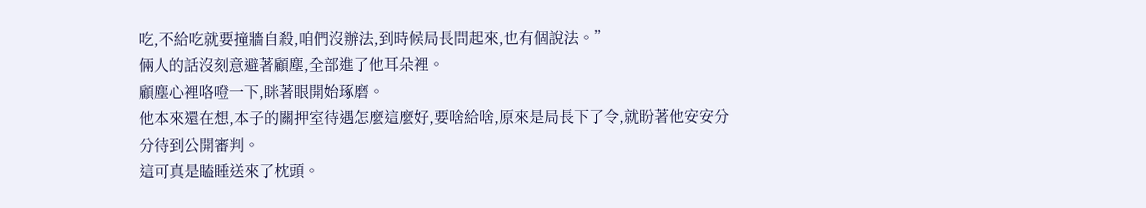吃,不給吃就要撞牆自殺,咱們沒辦法,到時候局長問起來,也有個說法。”
倆人的話沒刻意避著顧塵,全部進了他耳朵裡。
顧塵心裡咯噔一下,眯著眼開始琢磨。
他本來還在想,本子的關押室待遇怎麼這麼好,要啥給啥,原來是局長下了令,就盼著他安安分分待到公開審判。
這可真是瞌睡送來了枕頭。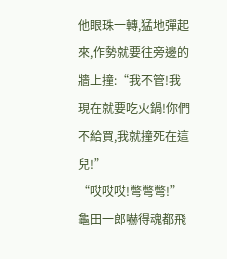他眼珠一轉,猛地彈起來,作勢就要往旁邊的牆上撞:“我不管!我現在就要吃火鍋!你們不給買,我就撞死在這兒!”
“哎哎哎!彆彆彆!”
龜田一郎嚇得魂都飛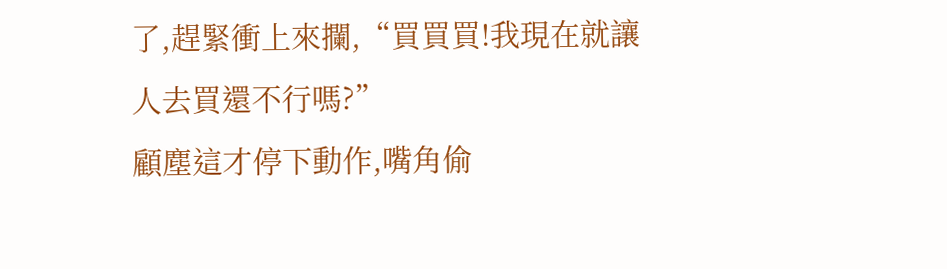了,趕緊衝上來攔,“買買買!我現在就讓人去買還不行嗎?”
顧塵這才停下動作,嘴角偷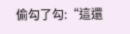偷勾了勾:“這還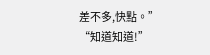差不多,快點。”
“知道知道!”